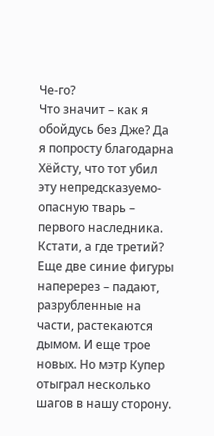Че-го?
Что значит – как я обойдусь без Дже? Да я попросту благодарна Хёйсту, что тот убил эту непредсказуемо-опасную тварь – первого наследника.
Кстати, а где третий? Еще две синие фигуры наперерез – падают, разрубленные на части, растекаются дымом. И еще трое новых. Но мэтр Купер отыграл несколько шагов в нашу сторону.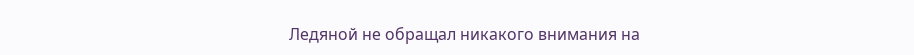Ледяной не обращал никакого внимания на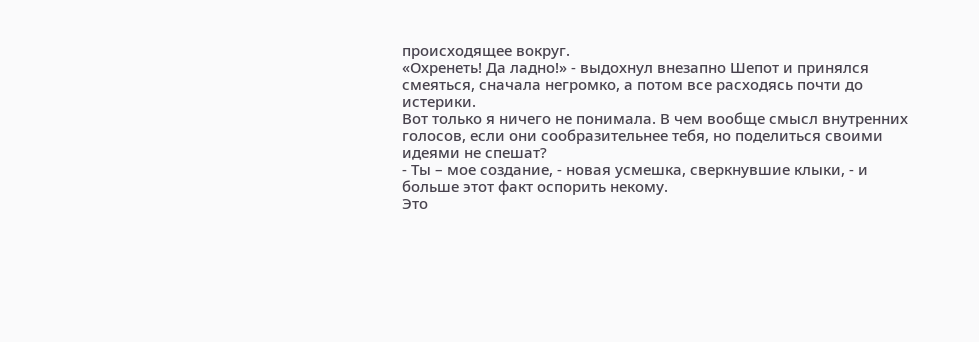происходящее вокруг.
«Охренеть! Да ладно!» - выдохнул внезапно Шепот и принялся смеяться, сначала негромко, а потом все расходясь почти до истерики.
Вот только я ничего не понимала. В чем вообще смысл внутренних голосов, если они сообразительнее тебя, но поделиться своими идеями не спешат?
- Ты – мое создание, - новая усмешка, сверкнувшие клыки, - и больше этот факт оспорить некому.
Это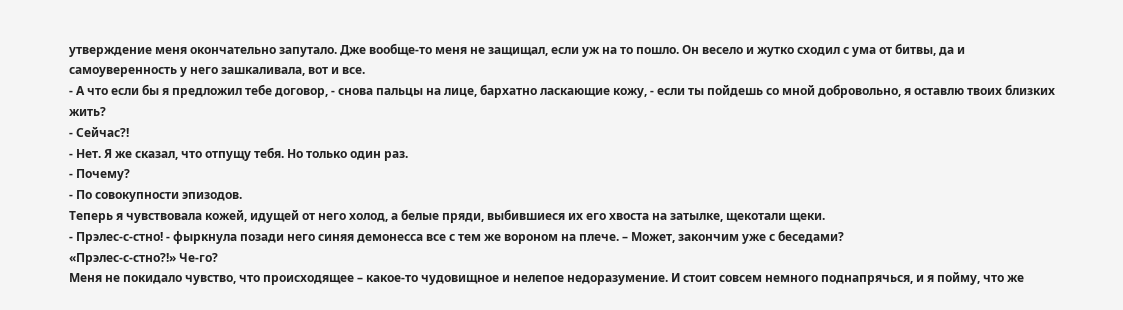утверждение меня окончательно запутало. Дже вообще-то меня не защищал, если уж на то пошло. Он весело и жутко сходил с ума от битвы, да и самоуверенность у него зашкаливала, вот и все.
- А что если бы я предложил тебе договор, - снова пальцы на лице, бархатно ласкающие кожу, - если ты пойдешь со мной добровольно, я оставлю твоих близких жить?
- Сейчас?!
- Нет. Я же сказал, что отпущу тебя. Но только один раз.
- Почему?
- По совокупности эпизодов.
Теперь я чувствовала кожей, идущей от него холод, а белые пряди, выбившиеся их его хвоста на затылке, щекотали щеки.
- Прэлес-с-стно! - фыркнула позади него синяя демонесса все с тем же вороном на плече. – Может, закончим уже с беседами?
«Прэлес-с-стно?!» Че-го?
Меня не покидало чувство, что происходящее – какое-то чудовищное и нелепое недоразумение. И стоит совсем немного поднапрячься, и я пойму, что же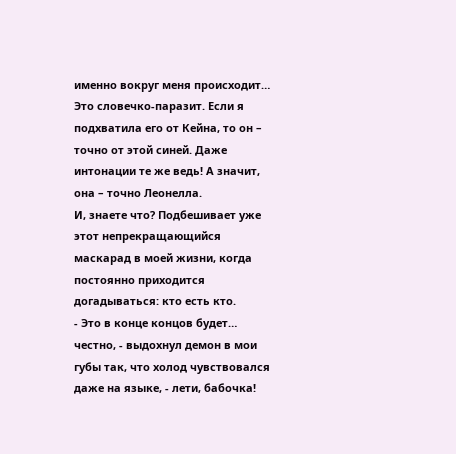именно вокруг меня происходит… Это словечко-паразит. Если я подхватила его от Кейна, то он – точно от этой синей. Даже интонации те же ведь! А значит, она – точно Леонелла.
И, знаете что? Подбешивает уже этот непрекращающийся маскарад в моей жизни, когда постоянно приходится догадываться: кто есть кто.
- Это в конце концов будет… честно, - выдохнул демон в мои губы так, что холод чувствовался даже на языке, - лети, бабочка!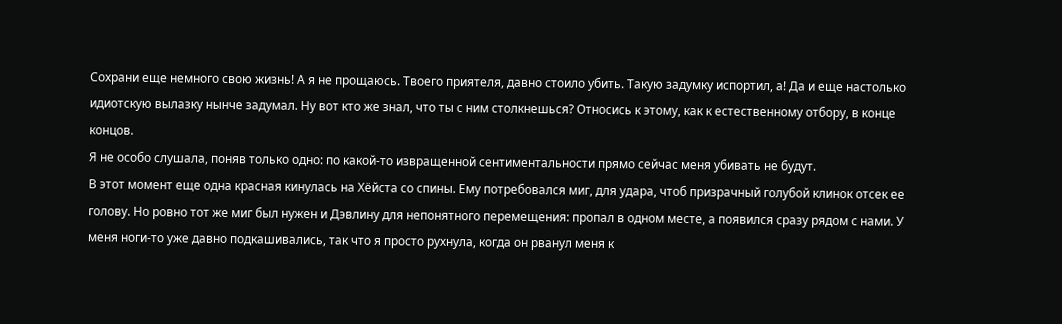Сохрани еще немного свою жизнь! А я не прощаюсь. Твоего приятеля, давно стоило убить. Такую задумку испортил, а! Да и еще настолько идиотскую вылазку нынче задумал. Ну вот кто же знал, что ты с ним столкнешься? Относись к этому, как к естественному отбору, в конце концов.
Я не особо слушала, поняв только одно: по какой-то извращенной сентиментальности прямо сейчас меня убивать не будут.
В этот момент еще одна красная кинулась на Хёйста со спины. Ему потребовался миг, для удара, чтоб призрачный голубой клинок отсек ее голову. Но ровно тот же миг был нужен и Дэвлину для непонятного перемещения: пропал в одном месте, а появился сразу рядом с нами. У меня ноги-то уже давно подкашивались, так что я просто рухнула, когда он рванул меня к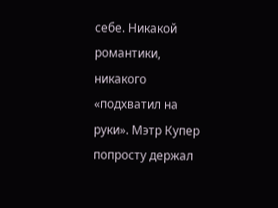себе. Никакой романтики, никакого «подхватил на руки». Мэтр Купер попросту держал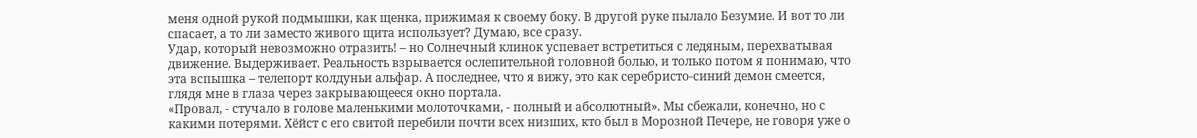меня одной рукой подмышки, как щенка, прижимая к своему боку. В другой руке пылало Безумие. И вот то ли спасает, а то ли заместо живого щита использует? Думаю, все сразу.
Удар, который невозможно отразить! – но Солнечный клинок успевает встретиться с ледяным, перехватывая движение. Выдерживает. Реальность взрывается ослепительной головной болью, и только потом я понимаю, что эта вспышка – телепорт колдуньи альфар. А последнее, что я вижу, это как серебристо-синий демон смеется, глядя мне в глаза через закрывающееся окно портала.
«Провал, - стучало в голове маленькими молоточками, - полный и абсолютный». Мы сбежали, конечно, но с какими потерями. Хёйст с его свитой перебили почти всех низших, кто был в Морозной Печере, не говоря уже о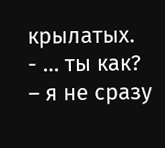крылатых.
- … ты как? – я не сразу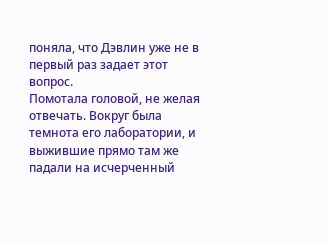поняла, что Дэвлин уже не в первый раз задает этот вопрос.
Помотала головой, не желая отвечать. Вокруг была темнота его лаборатории, и выжившие прямо там же падали на исчерченный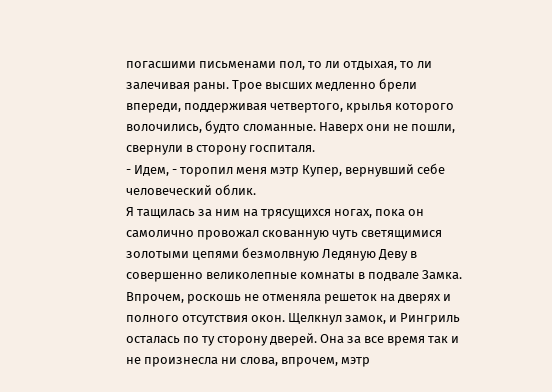погасшими письменами пол, то ли отдыхая, то ли залечивая раны. Трое высших медленно брели впереди, поддерживая четвертого, крылья которого волочились, будто сломанные. Наверх они не пошли, свернули в сторону госпиталя.
- Идем, - торопил меня мэтр Купер, вернувший себе человеческий облик.
Я тащилась за ним на трясущихся ногах, пока он самолично провожал скованную чуть светящимися золотыми цепями безмолвную Ледяную Деву в совершенно великолепные комнаты в подвале Замка. Впрочем, роскошь не отменяла решеток на дверях и полного отсутствия окон. Щелкнул замок, и Рингриль осталась по ту сторону дверей. Она за все время так и не произнесла ни слова, впрочем, мэтр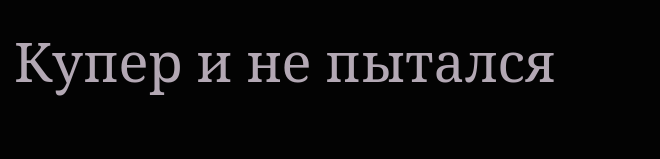Купер и не пытался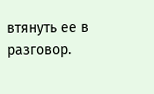втянуть ее в разговор.